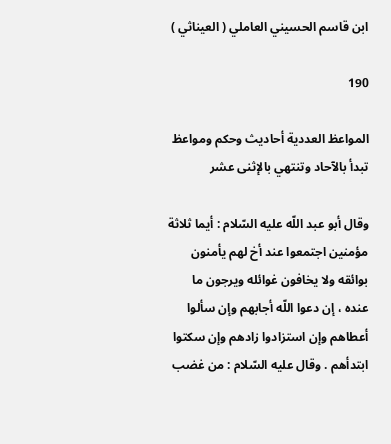ابن قاسم الحسيني العاملي ( العيناثي )

190

المواعظ العددية أحاديث وحكم ومواعظ تبدأ بالآحاد وتنتهي بالإثنى عشر

وقال أبو عبد اللّه عليه السّلام : أيما ثلاثة مؤمنين اجتمعوا عند أخ لهم يأمنون بوائقه ولا يخافون غوائله ويرجون ما عنده ، إن دعوا اللّه أجابهم وإن سألوا أعطاهم وإن استزادوا زادهم وإن سكتوا ابتدأهم . وقال عليه السّلام : من غضب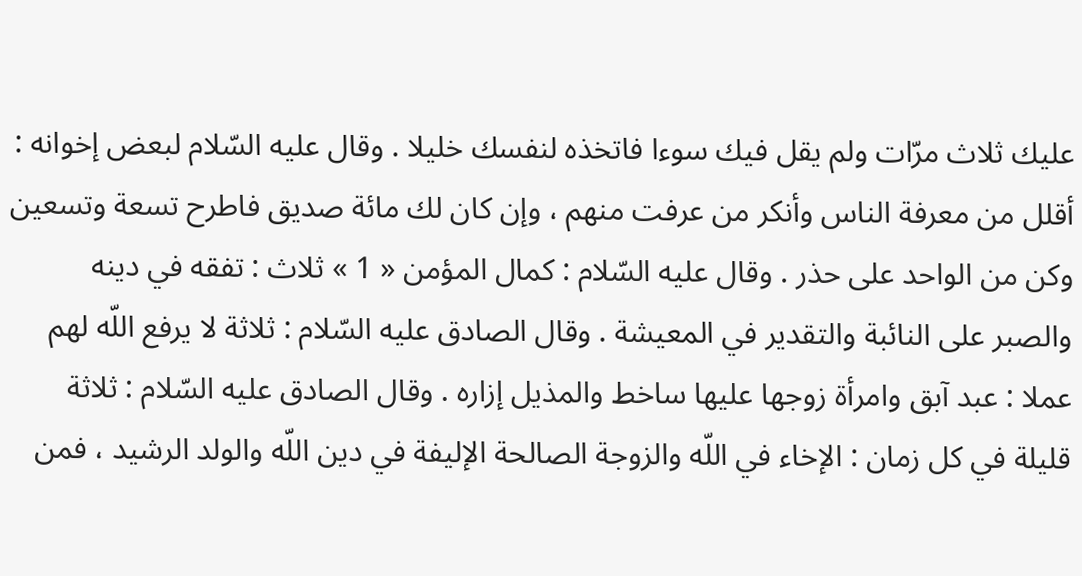عليك ثلاث مرّات ولم يقل فيك سوءا فاتخذه لنفسك خليلا . وقال عليه السّلام لبعض إخوانه : أقلل من معرفة الناس وأنكر من عرفت منهم ، وإن كان لك مائة صديق فاطرح تسعة وتسعين وكن من الواحد على حذر . وقال عليه السّلام : كمال المؤمن « 1 » ثلاث : تفقه في دينه والصبر على النائبة والتقدير في المعيشة . وقال الصادق عليه السّلام : ثلاثة لا يرفع اللّه لهم عملا : عبد آبق وامرأة زوجها عليها ساخط والمذيل إزاره . وقال الصادق عليه السّلام : ثلاثة قليلة في كل زمان : الإخاء في اللّه والزوجة الصالحة الإليفة في دين اللّه والولد الرشيد ، فمن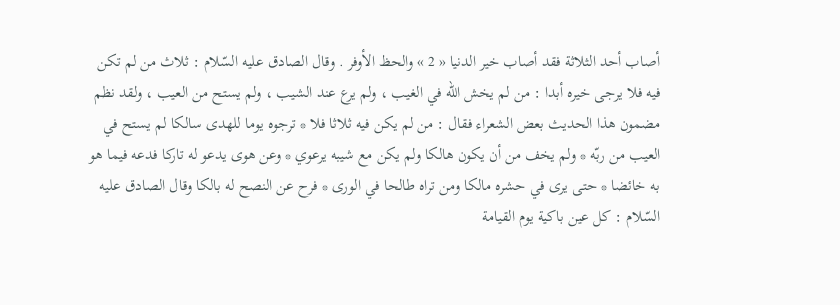أصاب أحد الثلاثة فقد أصاب خير الدنيا « 2 » والحظ الأوفر . وقال الصادق عليه السّلام : ثلاث من لم تكن فيه فلا يرجى خيره أبدا : من لم يخش اللّه في الغيب ، ولم يرع عند الشيب ، ولم يستح من العيب ، ولقد نظم مضمون هذا الحديث بعض الشعراء فقال : من لم يكن فيه ثلاثا فلا * ترجوه يوما للهدى سالكا لم يستح في العيب من ربّه * ولم يخف من أن يكون هالكا ولم يكن مع شيبه يرعوي * وعن هوى يدعو له تاركا فدعه فيما هو به خائضا * حتى يرى في حشره مالكا ومن تراه طالحا في الورى * فرح عن النصح له بالكا وقال الصادق عليه السّلام : كل عين باكية يوم القيامة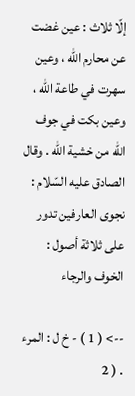إلّا ثلاث : عين غضت عن محارم اللّه ، وعين سهرت في طاعة اللّه ، وعين بكت في جوف اللّه من خشية اللّه . وقال الصادق عليه السّلام : نجوى العارفين تدور على ثلاثة أصول : الخوف والرجاء

--> ( 1 ) - خ ل : المرء . ( 2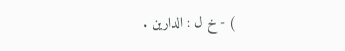) - خ ل : الدارين .